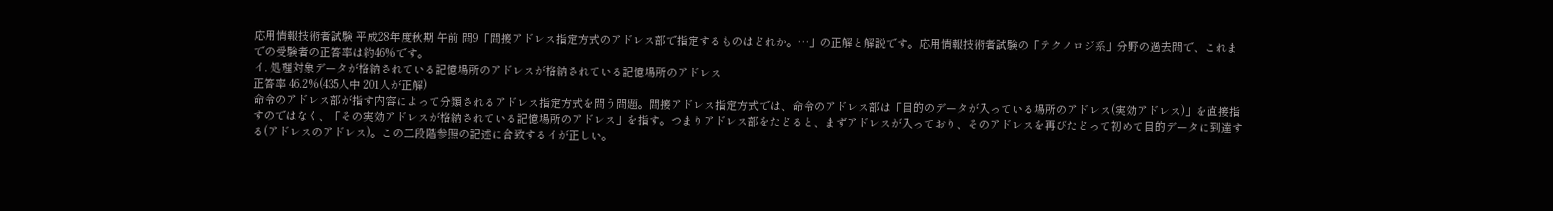応用情報技術者試験 平成28年度秋期 午前 問9「間接アドレス指定方式のアドレス部で指定するものはどれか。…」の正解と解説です。応用情報技術者試験の「テクノロジ系」分野の過去問で、これまでの受験者の正答率は約46%です。
イ. 処理対象データが格納されている記憶場所のアドレスが格納されている記憶場所のアドレス
正答率 46.2%(435人中 201人が正解)
命令のアドレス部が指す内容によって分類されるアドレス指定方式を問う問題。間接アドレス指定方式では、命令のアドレス部は「目的のデータが入っている場所のアドレス(実効アドレス)」を直接指すのではなく、「その実効アドレスが格納されている記憶場所のアドレス」を指す。つまりアドレス部をたどると、まずアドレスが入っており、そのアドレスを再びたどって初めて目的データに到達する(アドレスのアドレス)。この二段階参照の記述に合致するイが正しい。